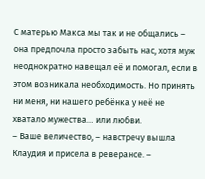С матерью Макса мы так и не общались – она предпочла просто забыть нас, хотя муж неоднократно навещал её и помогал, если в этом возникала необходимость. Но принять ни меня, ни нашего ребёнка у неё не хватало мужества… или любви.
– Ваше величество, – навстречу вышла Клаудия и присела в реверансе. –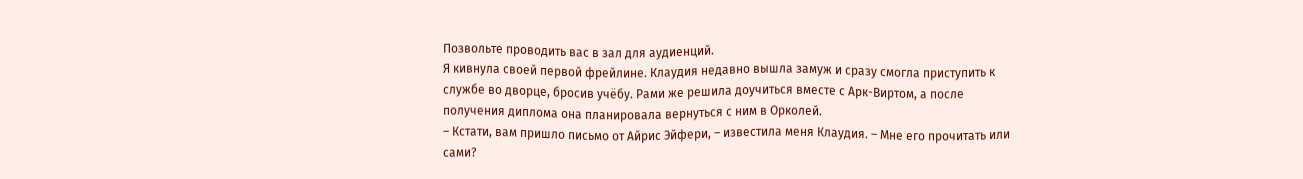Позвольте проводить вас в зал для аудиенций.
Я кивнула своей первой фрейлине. Клаудия недавно вышла замуж и сразу смогла приступить к службе во дворце, бросив учёбу. Рами же решила доучиться вместе с Арк-Виртом, а после получения диплома она планировала вернуться с ним в Орколей.
– Кстати, вам пришло письмо от Айрис Эйфери, – известила меня Клаудия. – Мне его прочитать или сами?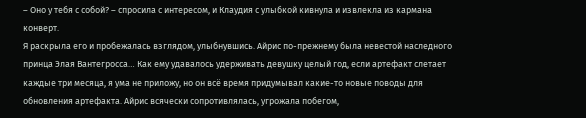– Оно у тебя с собой? – спросила с интересом, и Клаудия с улыбкой кивнула и извлекла из кармана конверт.
Я раскрыла его и пробежалась взглядом, улыбнувшись. Айрис по-прежнему была невестой наследного принца Элая Вантегросса… Как ему удавалось удерживать девушку целый год, если артефакт слетает каждые три месяца, я ума не приложу, но он всё время придумывал какие-то новые поводы для обновления артефакта. Айрис всячески сопротивлялась, угрожала побегом,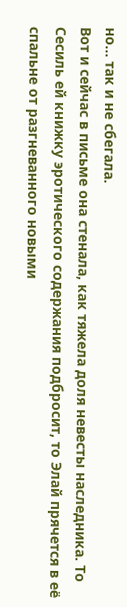но… так и не сбегала.
Вот и сейчас в письме она стенала, как тяжела доля невесты наследника. То Сесиль ей книжку эротического содержания подбросит, то Элай прячется в её спальне от разгневанного новыми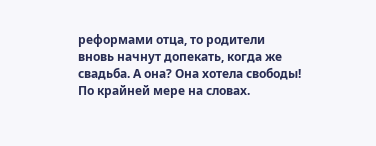реформами отца, то родители вновь начнут допекать, когда же свадьба. А она? Она хотела свободы!
По крайней мере на словах.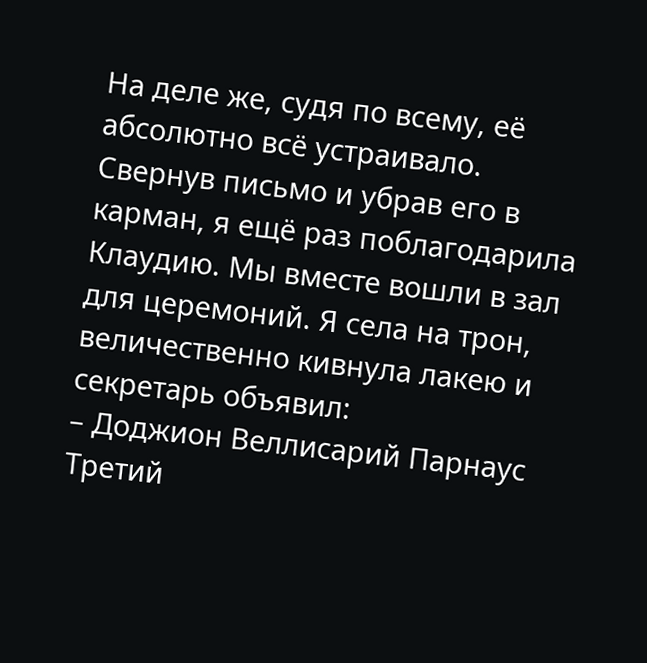На деле же, судя по всему, её абсолютно всё устраивало. Свернув письмо и убрав его в карман, я ещё раз поблагодарила Клаудию. Мы вместе вошли в зал для церемоний. Я села на трон, величественно кивнула лакею и секретарь объявил:
– Доджион Веллисарий Парнаус Третий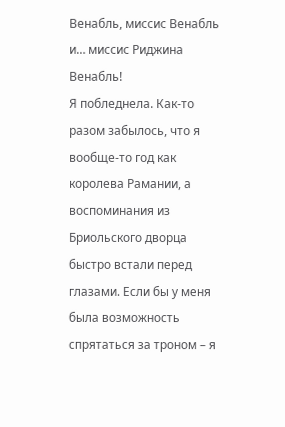Венабль, миссис Венабль и… миссис Риджина Венабль!
Я побледнела. Как-то разом забылось, что я вообще-то год как королева Рамании, а воспоминания из Бриольского дворца быстро встали перед глазами. Если бы у меня была возможность спрятаться за троном – я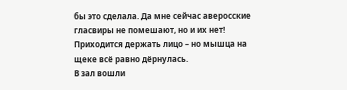бы это сделала. Да мне сейчас аверосские гласвиры не помешают, но и их нет! Приходится держать лицо – но мышца на щеке всё равно дёрнулась.
В зал вошли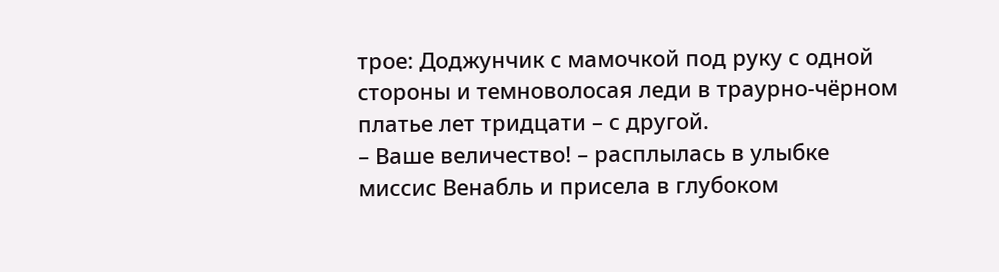трое: Доджунчик с мамочкой под руку с одной стороны и темноволосая леди в траурно-чёрном платье лет тридцати – с другой.
– Ваше величество! – расплылась в улыбке миссис Венабль и присела в глубоком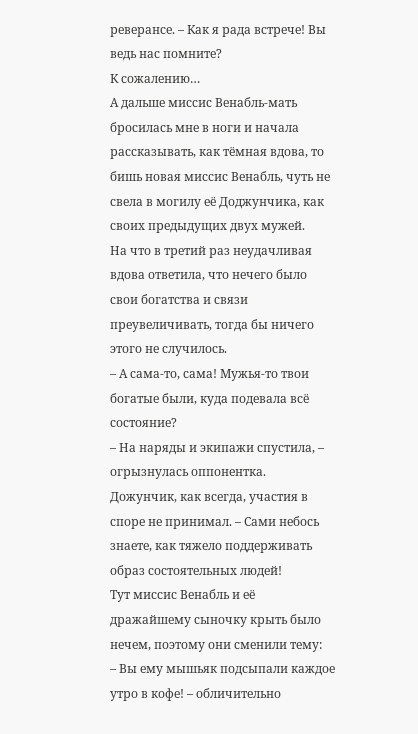реверансе. – Как я рада встрече! Вы ведь нас помните?
К сожалению…
А дальше миссис Венабль-мать бросилась мне в ноги и начала рассказывать, как тёмная вдова, то бишь новая миссис Венабль, чуть не свела в могилу её Доджунчика, как своих предыдущих двух мужей.
На что в третий раз неудачливая вдова ответила, что нечего было свои богатства и связи преувеличивать, тогда бы ничего этого не случилось.
– А сама-то, сама! Мужья-то твои богатые были, куда подевала всё состояние?
– На наряды и экипажи спустила, – огрызнулась оппонентка. Дожунчик, как всегда, участия в споре не принимал. – Сами небось знаете, как тяжело поддерживать образ состоятельных людей!
Тут миссис Венабль и её дражайшему сыночку крыть было нечем, поэтому они сменили тему:
– Вы ему мышьяк подсыпали каждое утро в кофе! – обличительно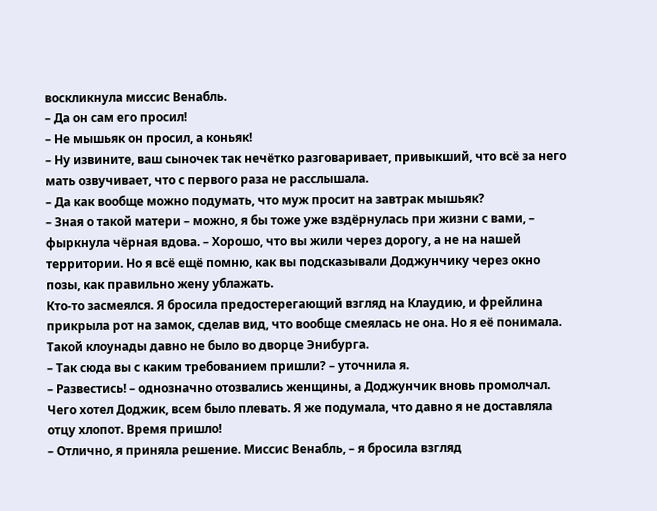воскликнула миссис Венабль.
– Да он сам его просил!
– Не мышьяк он просил, а коньяк!
– Ну извините, ваш сыночек так нечётко разговаривает, привыкший, что всё за него мать озвучивает, что с первого раза не расслышала.
– Да как вообще можно подумать, что муж просит на завтрак мышьяк?
– Зная о такой матери – можно, я бы тоже уже вздёрнулась при жизни с вами, – фыркнула чёрная вдова. – Хорошо, что вы жили через дорогу, а не на нашей территории. Но я всё ещё помню, как вы подсказывали Доджунчику через окно позы, как правильно жену ублажать.
Кто-то засмеялся. Я бросила предостерегающий взгляд на Клаудию, и фрейлина прикрыла рот на замок, сделав вид, что вообще смеялась не она. Но я её понимала. Такой клоунады давно не было во дворце Энибурга.
– Так сюда вы с каким требованием пришли? – уточнила я.
– Развестись! – однозначно отозвались женщины, а Доджунчик вновь промолчал.
Чего хотел Доджик, всем было плевать. Я же подумала, что давно я не доставляла отцу хлопот. Время пришло!
– Отлично, я приняла решение. Миссис Венабль, – я бросила взгляд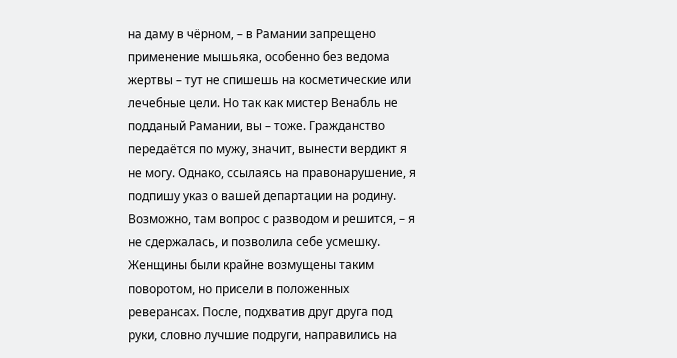на даму в чёрном, – в Рамании запрещено применение мышьяка, особенно без ведома жертвы – тут не спишешь на косметические или лечебные цели. Но так как мистер Венабль не подданый Рамании, вы – тоже. Гражданство передаётся по мужу, значит, вынести вердикт я не могу. Однако, ссылаясь на правонарушение, я подпишу указ о вашей департации на родину. Возможно, там вопрос с разводом и решится, – я не сдержалась, и позволила себе усмешку.
Женщины были крайне возмущены таким поворотом, но присели в положенных реверансах. После, подхватив друг друга под руки, словно лучшие подруги, направились на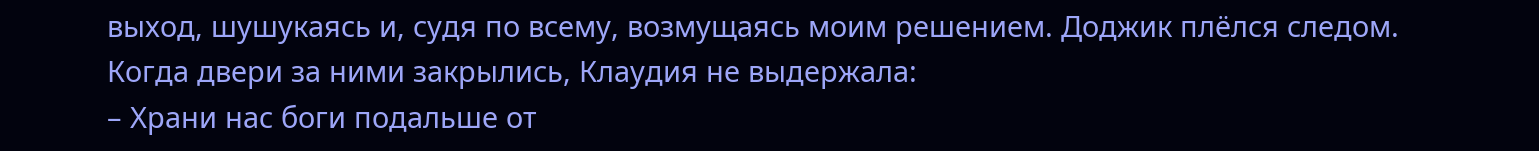выход, шушукаясь и, судя по всему, возмущаясь моим решением. Доджик плёлся следом.
Когда двери за ними закрылись, Клаудия не выдержала:
– Храни нас боги подальше от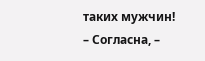таких мужчин!
– Согласна, –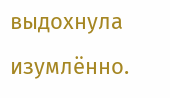выдохнула изумлённо.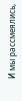И мы рассмеялись,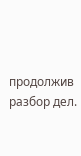продолжив разбор дел.